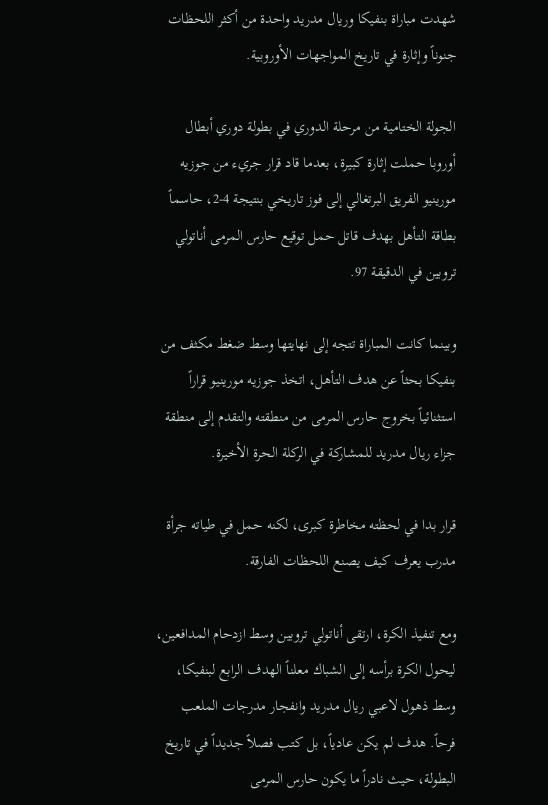شهدت مباراة بنفيكا وريال مدريد واحدة من أكثر اللحظات جنوناً وإثارة في تاريخ المواجهات الأوروبية.

الجولة الختامية من مرحلة الدوري في بطولة دوري أبطال أوروبا حملت إثارة كبيرة، بعدما قاد قرار جريء من جوزيه مورينيو الفريق البرتغالي إلى فوز تاريخي بنتيجة 4-2، حاسماً بطاقة التأهل بهدف قاتل حمل توقيع حارس المرمى أناتولي تروبين في الدقيقة 97.

وبينما كانت المباراة تتجه إلى نهايتها وسط ضغط مكثف من بنفيكا بحثاً عن هدف التأهل، اتخذ جوزيه مورينيو قراراً استثنائياً بخروج حارس المرمى من منطقته والتقدم إلى منطقة جزاء ريال مدريد للمشاركة في الركلة الحرة الأخيرة.

قرار بدا في لحظته مخاطرة كبرى، لكنه حمل في طياته جرأة مدرب يعرف كيف يصنع اللحظات الفارقة.

ومع تنفيذ الكرة، ارتقى أناتولي تروبين وسط ازدحام المدافعين، ليحول الكرة برأسه إلى الشباك معلناً الهدف الرابع لبنفيكا، وسط ذهول لاعبي ريال مدريد وانفجار مدرجات الملعب فرحاً. هدف لم يكن عادياً، بل كتب فصلاً جديداً في تاريخ البطولة، حيث نادراً ما يكون حارس المرمى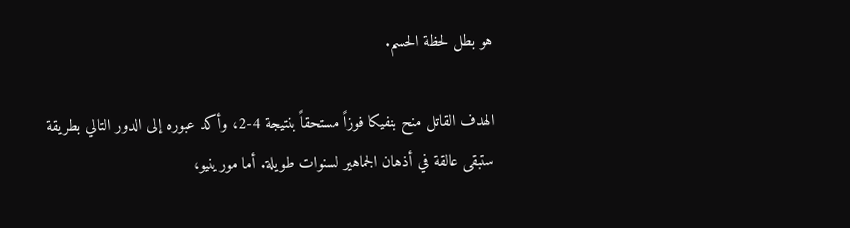هو بطل لحظة الحسم.

الهدف القاتل منح بنفيكا فوزاً مستحقاً بنتيجة 4-2، وأكد عبوره إلى الدور التالي بطريقة ستبقى عالقة في أذهان الجماهير لسنوات طويلة. أما مورينيو،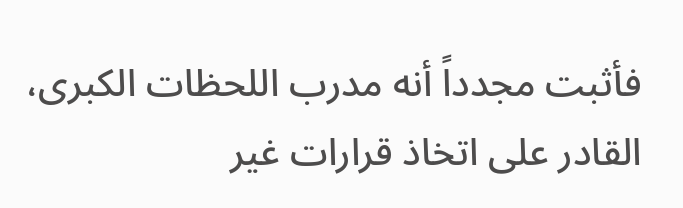فأثبت مجدداً أنه مدرب اللحظات الكبرى، القادر على اتخاذ قرارات غير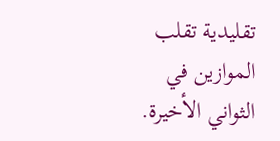تقليدية تقلب الموازين في الثواني الأخيرة.